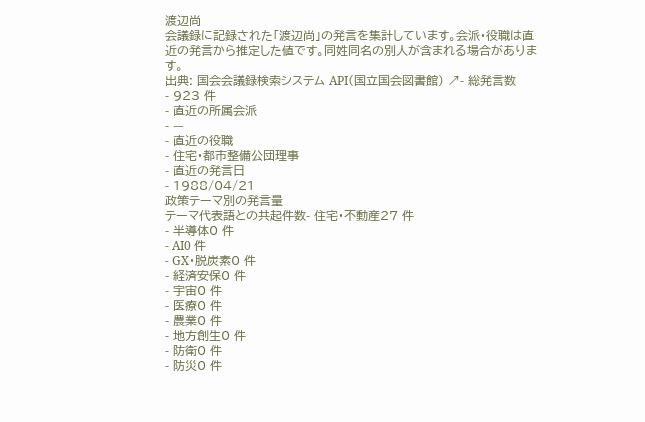渡辺尚
会議録に記録された「渡辺尚」の発言を集計しています。会派・役職は直近の発言から推定した値です。同姓同名の別人が含まれる場合があります。
出典: 国会会議録検索システム API(国立国会図書館) ↗- 総発言数
- 923 件
- 直近の所属会派
- —
- 直近の役職
- 住宅・都市整備公団理事
- 直近の発言日
- 1988/04/21
政策テーマ別の発言量
テーマ代表語との共起件数- 住宅・不動産27 件
- 半導体0 件
- AI0 件
- GX・脱炭素0 件
- 経済安保0 件
- 宇宙0 件
- 医療0 件
- 農業0 件
- 地方創生0 件
- 防衛0 件
- 防災0 件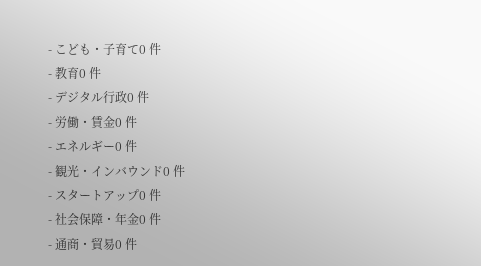- こども・子育て0 件
- 教育0 件
- デジタル行政0 件
- 労働・賃金0 件
- エネルギー0 件
- 観光・インバウンド0 件
- スタートアップ0 件
- 社会保障・年金0 件
- 通商・貿易0 件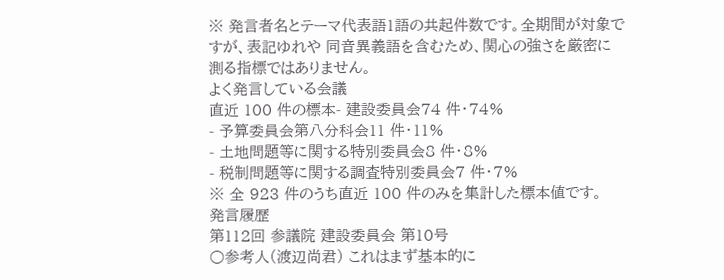※ 発言者名とテーマ代表語1語の共起件数です。全期間が対象ですが、表記ゆれや 同音異義語を含むため、関心の強さを厳密に測る指標ではありません。
よく発言している会議
直近 100 件の標本- 建設委員会74 件・74%
- 予算委員会第八分科会11 件・11%
- 土地問題等に関する特別委員会8 件・8%
- 税制問題等に関する調査特別委員会7 件・7%
※ 全 923 件のうち直近 100 件のみを集計した標本値です。
発言履歴
第112回 参議院 建設委員会 第10号
○参考人(渡辺尚君) これはまず基本的に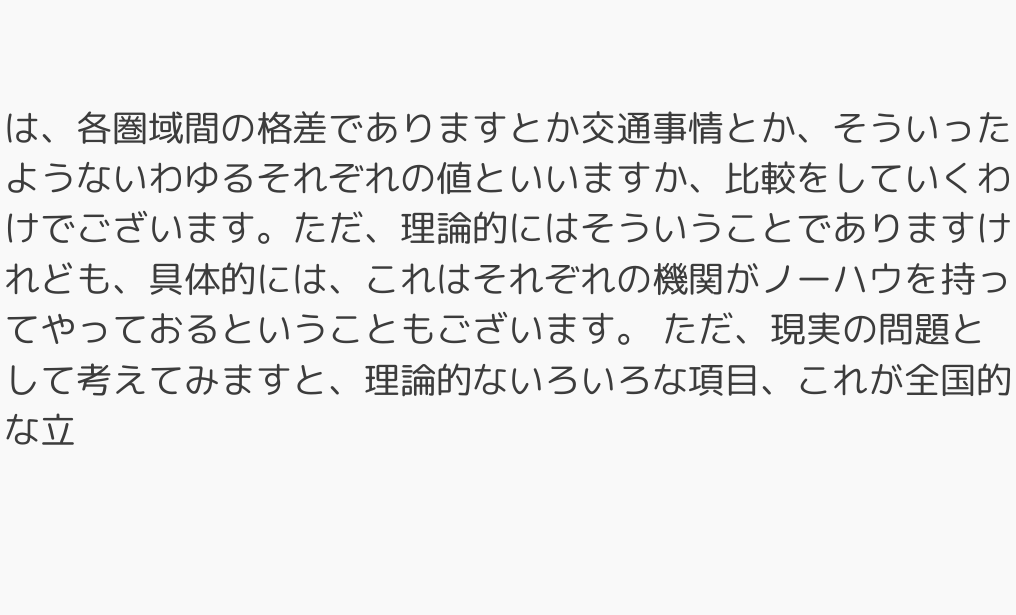は、各圏域間の格差でありますとか交通事情とか、そういったようないわゆるそれぞれの値といいますか、比較をしていくわけでございます。ただ、理論的にはそういうことでありますけれども、具体的には、これはそれぞれの機関がノーハウを持ってやっておるということもございます。 ただ、現実の問題として考えてみますと、理論的ないろいろな項目、これが全国的な立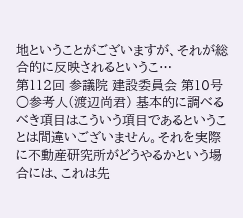地ということがございますが、それが総合的に反映されるというこ…
第112回 参議院 建設委員会 第10号
○参考人(渡辺尚君) 基本的に調べるべき項目はこういう項目であるということは間違いございません。それを実際に不動産研究所がどうやるかという場合には、これは先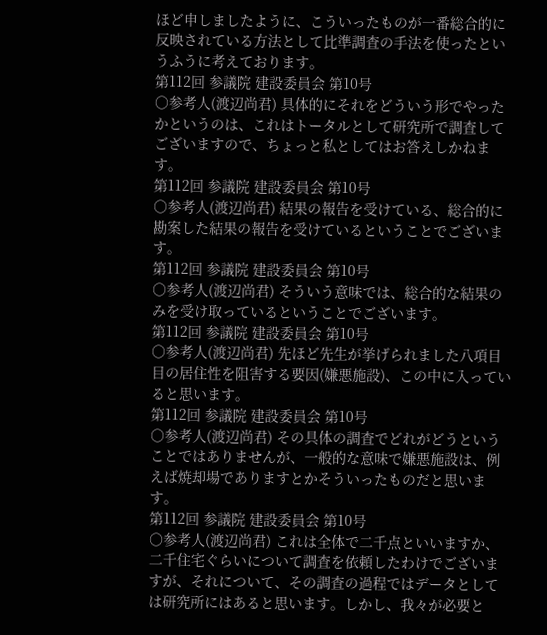ほど申しましたように、こういったものが一番総合的に反映されている方法として比準調査の手法を使ったというふうに考えております。
第112回 参議院 建設委員会 第10号
○参考人(渡辺尚君) 具体的にそれをどういう形でやったかというのは、これはトータルとして研究所で調査してございますので、ちょっと私としてはお答えしかねます。
第112回 参議院 建設委員会 第10号
○参考人(渡辺尚君) 結果の報告を受けている、総合的に勘案した結果の報告を受けているということでございます。
第112回 参議院 建設委員会 第10号
○参考人(渡辺尚君) そういう意味では、総合的な結果のみを受け取っているということでございます。
第112回 参議院 建設委員会 第10号
○参考人(渡辺尚君) 先ほど先生が挙げられました八項目目の居住性を阻害する要因(嫌悪施設)、この中に入っていると思います。
第112回 参議院 建設委員会 第10号
○参考人(渡辺尚君) その具体の調査でどれがどうということではありませんが、一般的な意味で嫌悪施設は、例えば焼却場でありますとかそういったものだと思います。
第112回 参議院 建設委員会 第10号
○参考人(渡辺尚君) これは全体で二千点といいますか、二千住宅ぐらいについて調査を依頼したわけでございますが、それについて、その調査の過程ではデータとしては研究所にはあると思います。しかし、我々が必要と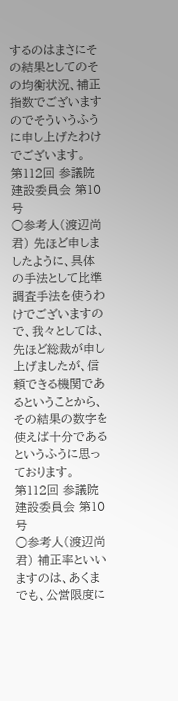するのはまさにその結果としてのその均衡状況、補正指数でございますのでそういうふうに申し上げたわけでございます。
第112回 参議院 建設委員会 第10号
○参考人(渡辺尚君) 先ほど申しましたように、具体の手法として比準調査手法を使うわけでございますので、我々としては、先ほど総裁が申し上げましたが、信頼できる機関であるということから、その結果の数字を使えば十分であるというふうに思っております。
第112回 参議院 建設委員会 第10号
○参考人(渡辺尚君) 補正率といいますのは、あくまでも、公営限度に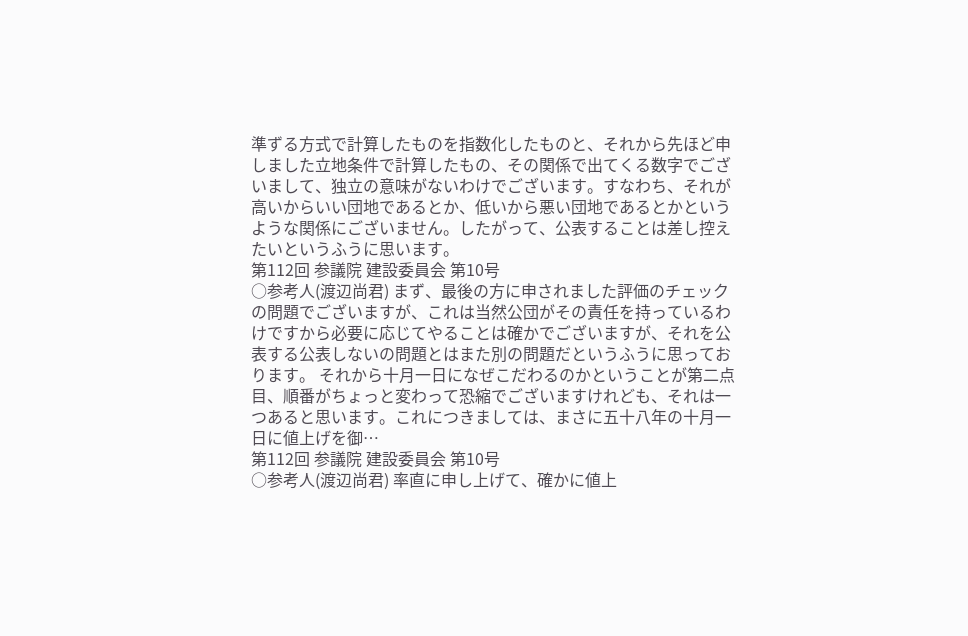準ずる方式で計算したものを指数化したものと、それから先ほど申しました立地条件で計算したもの、その関係で出てくる数字でございまして、独立の意味がないわけでございます。すなわち、それが高いからいい団地であるとか、低いから悪い団地であるとかというような関係にございません。したがって、公表することは差し控えたいというふうに思います。
第112回 参議院 建設委員会 第10号
○参考人(渡辺尚君) まず、最後の方に申されました評価のチェックの問題でございますが、これは当然公団がその責任を持っているわけですから必要に応じてやることは確かでございますが、それを公表する公表しないの問題とはまた別の問題だというふうに思っております。 それから十月一日になぜこだわるのかということが第二点目、順番がちょっと変わって恐縮でございますけれども、それは一つあると思います。これにつきましては、まさに五十八年の十月一日に値上げを御…
第112回 参議院 建設委員会 第10号
○参考人(渡辺尚君) 率直に申し上げて、確かに値上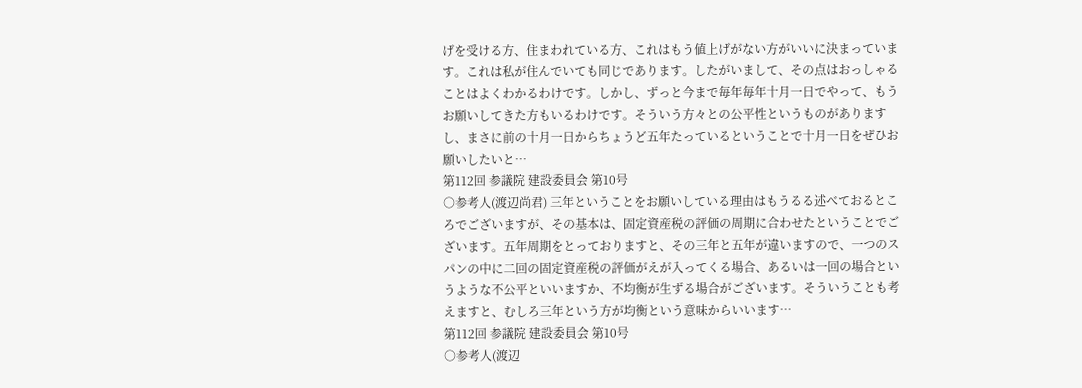げを受ける方、住まわれている方、これはもう値上げがない方がいいに決まっています。これは私が住んでいても同じであります。したがいまして、その点はおっしゃることはよくわかるわけです。しかし、ずっと今まで毎年毎年十月一日でやって、もうお願いしてきた方もいるわけです。そういう方々との公平性というものがありますし、まさに前の十月一日からちょうど五年たっているということで十月一日をぜひお願いしたいと…
第112回 参議院 建設委員会 第10号
○参考人(渡辺尚君) 三年ということをお願いしている理由はもうるる述べておるところでございますが、その基本は、固定資産税の評価の周期に合わせたということでございます。五年周期をとっておりますと、その三年と五年が違いますので、一つのスパンの中に二回の固定資産税の評価がえが入ってくる場合、あるいは一回の場合というような不公平といいますか、不均衡が生ずる場合がございます。そういうことも考えますと、むしろ三年という方が均衡という意味からいいます…
第112回 参議院 建設委員会 第10号
○参考人(渡辺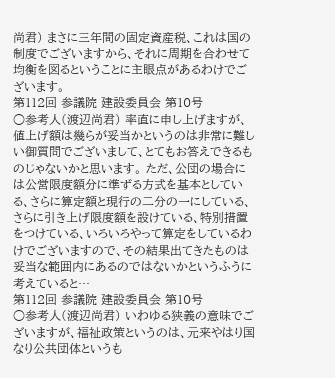尚君) まさに三年間の固定資産税、これは国の制度でございますから、それに周期を合わせて均衡を図るということに主眼点があるわけでございます。
第112回 参議院 建設委員会 第10号
○参考人(渡辺尚君) 率直に申し上げますが、値上げ額は幾らが妥当かというのは非常に難しい御質問でございまして、とてもお答えできるものじゃないかと思います。 ただ、公団の場合には公営限度額分に準ずる方式を基本としている、さらに算定額と現行の二分の一にしている、さらに引き上げ限度額を設けている、特別措置をつけている、いろいろやって算定をしているわけでございますので、その結果出てきたものは妥当な範囲内にあるのではないかというふうに考えていると…
第112回 参議院 建設委員会 第10号
○参考人(渡辺尚君) いわゆる狭義の意味でございますが、福祉政策というのは、元来やはり国なり公共団体というも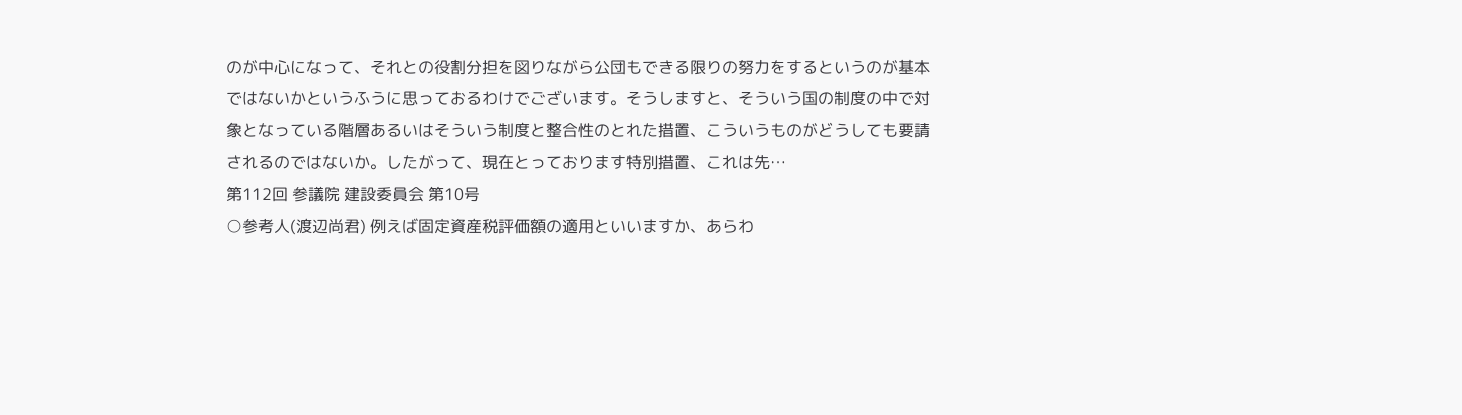のが中心になって、それとの役割分担を図りながら公団もできる限りの努力をするというのが基本ではないかというふうに思っておるわけでございます。そうしますと、そういう国の制度の中で対象となっている階層あるいはそういう制度と整合性のとれた措置、こういうものがどうしても要請されるのではないか。したがって、現在とっております特別措置、これは先…
第112回 参議院 建設委員会 第10号
○参考人(渡辺尚君) 例えば固定資産税評価額の適用といいますか、あらわ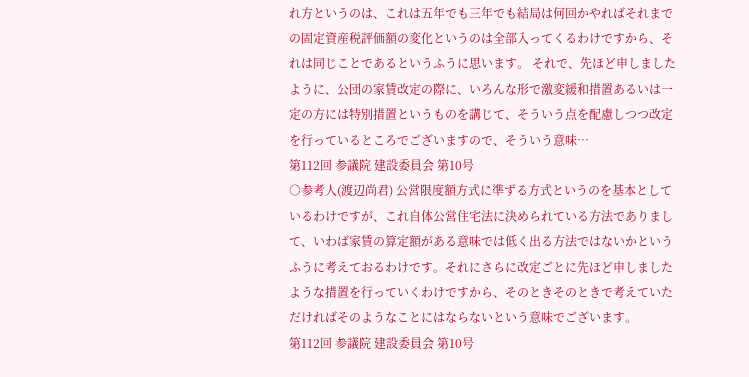れ方というのは、これは五年でも三年でも結局は何回かやればそれまでの固定資産税評価額の変化というのは全部入ってくるわけですから、それは同じことであるというふうに思います。 それで、先ほど申しましたように、公団の家賃改定の際に、いろんな形で激変緩和措置あるいは一定の方には特別措置というものを講じて、そういう点を配慮しつつ改定を行っているところでございますので、そういう意味…
第112回 参議院 建設委員会 第10号
○参考人(渡辺尚君) 公営限度額方式に準ずる方式というのを基本としているわけですが、これ自体公営住宅法に決められている方法でありまして、いわば家賃の算定額がある意味では低く出る方法ではないかというふうに考えておるわけです。それにさらに改定ごとに先ほど申しましたような措置を行っていくわけですから、そのときそのときで考えていただければそのようなことにはならないという意味でございます。
第112回 参議院 建設委員会 第10号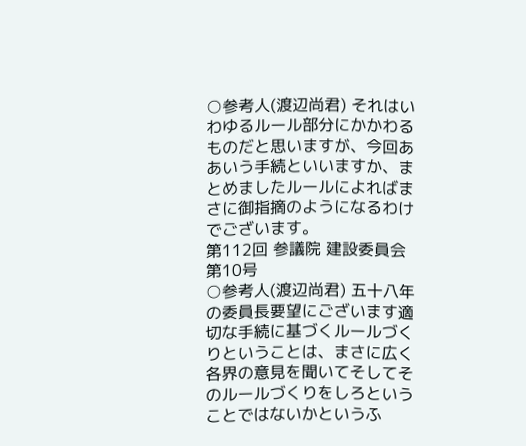○参考人(渡辺尚君) それはいわゆるルール部分にかかわるものだと思いますが、今回ああいう手続といいますか、まとめましたルールによればまさに御指摘のようになるわけでございます。
第112回 参議院 建設委員会 第10号
○参考人(渡辺尚君) 五十八年の委員長要望にございます適切な手続に基づくルールづくりということは、まさに広く各界の意見を聞いてそしてそのルールづくりをしろということではないかというふ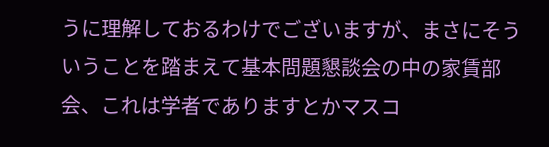うに理解しておるわけでございますが、まさにそういうことを踏まえて基本問題懇談会の中の家賃部会、これは学者でありますとかマスコ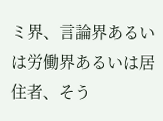ミ界、言論界あるいは労働界あるいは居住者、そう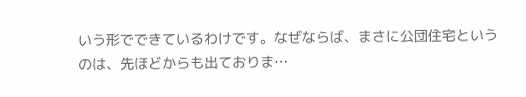いう形でできているわけです。なぜならば、まさに公団住宅というのは、先ほどからも出ておりま…